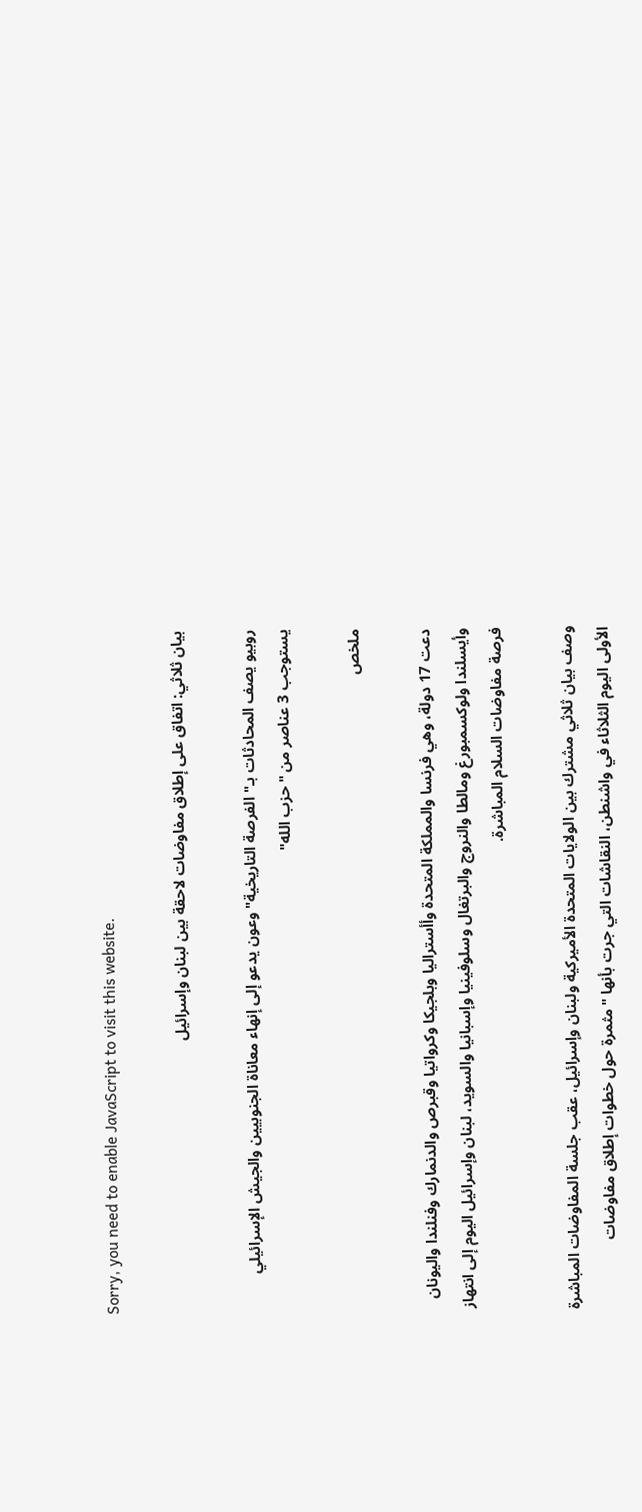Sorry, you need to enable JavaScript to visit this website.

بيان ثلاثي: اتفاق على إطلاق مفاوضات لاحقة بين لبنان وإسرائيل

روبيو يصف المحادثات بـ"الفرصة التاريخية" وعون يدعو إلى إنهاء معاناة الجنوبيين والجيش الإسرائيلي يستوجب 3 عناصر من "حزب الله"

ملخص

دعت 17 دولة، وهي فرنسا والمملكة المتحدة وأأستراليا وبلجيكا وكرواتيا وقبرص والدنمارك وفنلندا واليونان وأيسلندا ولوكسمبورغ ومالطا والنروج والبرتغال وسلوفينيا وإسبانيا والسويد، لبنان وإسرائيل اليوم إلى انتهاز فرصة مفاوضات السلام المباشرة.

وصف بيان ثلاثي مشترك بين الولايات المتحدة الأميركية ولبنان وإسرائيل، عقب جلسة المفاوضات المباشرة الأولى اليوم الثلاثاء في واشنطن، النقاشات التي جرت بأنها "مثمرة حول خطوات إطلاق مفاوضات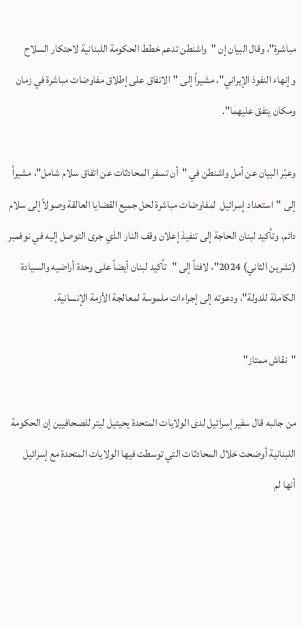مباشرة"، وقال البيان إن "واشنطن تدعم خطط الحكومة اللبنانية لاحتكار السلاح وإنهاء النفوذ الإيراني"، مشيراً إلى "الاتفاق على إطلاق مفاوضات مباشرة في زمان ومكان يتفق عليهما".

وعبّر البيان عن أمل واشنطن في "أن تسفر المحادثات عن اتفاق سلام شامل"، مشيراً إلى "استعداد إسرائيل  لمفاوضات مباشرة لحل جميع القضايا العالقة وصولاً إلى سلام دائم، وتأكيد لبنان الحاجة إلى تنفيذ إعلان وقف النار الذي جرى التوصل إليه في نوفمبر (تشرين الثاني) 2024"، لافتاً إلى "تأكيد لبنان أيضاً على وحدة أراضيه والسيادة الكاملة للدولة"، ودعوته إلى إجراءات ملموسة لمعالجة الأزمة الإنسانية.

"نقاش ممتاز"

من جانبه قال سفير إسرائيل لدى الولايات المتحدة يحيئيل ليتر ‌للصحافيين ‌إن الحكومة اللبنانية أوضحت خلال المحادثات التي توسطت فيها الولايات ‌المتحدة مع إسرائيل أنها ‌لم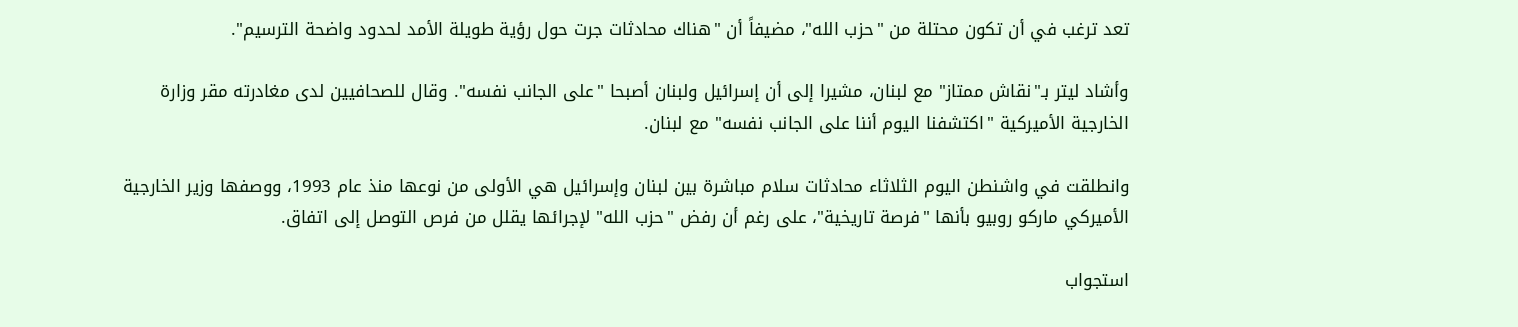تعد ‌ترغب ‌في أن تكون محتلة من "حزب الله"، مضيفاً أن "هناك محادثات جرت حول رؤية طويلة الأمد لحدود واضحة الترسيم".

وأشاد ليتر بـ"نقاش ممتاز" مع لبنان، مشيرا إلى أن إسرائيل ولبنان أصبحا "على الجانب نفسه". وقال للصحافيين لدى مغادرته مقر وزارة الخارجية الأميركية "اكتشفنا اليوم أننا على الجانب نفسه" مع لبنان.

وانطلقت في واشنطن اليوم الثلاثاء محادثات سلام مباشرة بين لبنان وإسرائيل هي الأولى من نوعها منذ عام 1993، ووصفها وزير الخارجية الأميركي ماركو روبيو بأنها "فرصة تاريخية"، على رغم أن رفض "حزب الله" لإجرائها يقلل من فرص التوصل إلى اتفاق.

استجواب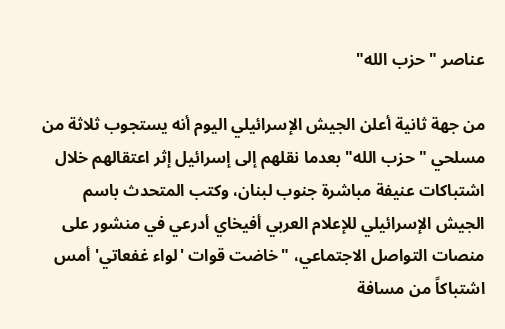عناصر "حزب الله"

من جهة ثانية أعلن الجيش الإسرائيلي اليوم أنه يستجوب ثلاثة من مسلحي "حزب الله" بعدما نقلهم إلى إسرائيل إثر اعتقالهم خلال اشتباكات عنيفة مباشرة جنوب لبنان، وكتب المتحدث باسم الجيش الإسرائيلي للإعلام العربي أفيخاي أدرعي في منشور على منصات التواصل الاجتماعي، "خاضت قوات 'لواء غفعاتي' أمس اشتباكاً من مسافة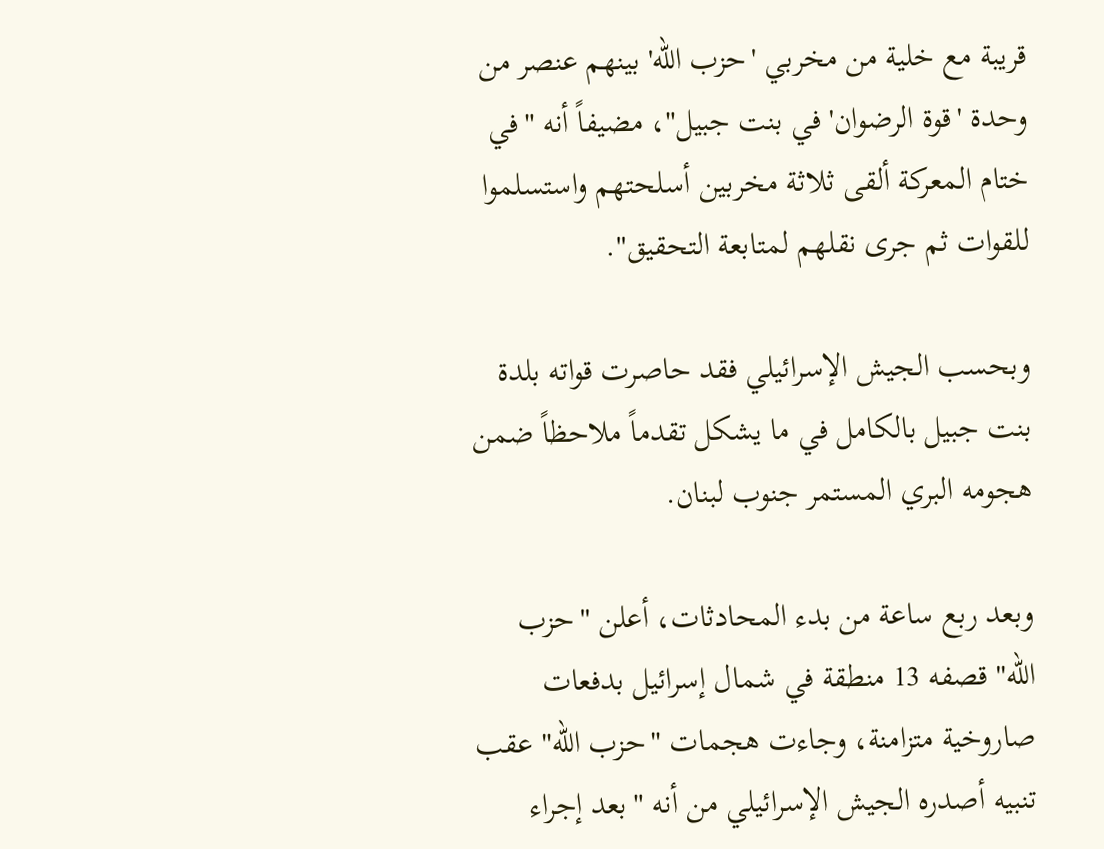قريبة مع خلية من مخربي 'حزب الله' بينهم عنصر من وحدة 'قوة الرضوان' في بنت جبيل"، مضيفاً أنه "في ختام المعركة ألقى ثلاثة مخربين أسلحتهم واستسلموا للقوات ثم جرى نقلهم لمتابعة التحقيق".

وبحسب الجيش الإسرائيلي فقد حاصرت قواته بلدة بنت جبيل بالكامل في ما يشكل تقدماً ملاحظاً ضمن هجومه البري المستمر جنوب لبنان.

وبعد ربع ساعة من بدء المحادثات، أعلن "حزب الله" قصفه 13 منطقة في شمال إسرائيل بدفعات صاروخية متزامنة، وجاءت هجمات "حزب الله" عقب تنبيه أصدره الجيش الإسرائيلي من أنه "بعد إجراء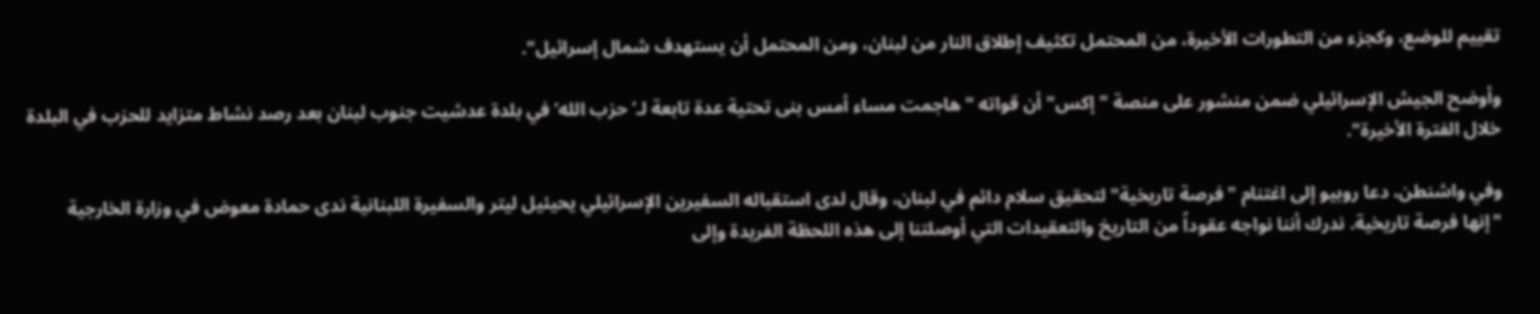تقييم للوضع، وكجزء من التطورات الأخيرة، من المحتمل تكثيف إطلاق النار من لبنان، ومن المحتمل أن يستهدف شمال إسرائيل".

وأوضح الجيش الإسرائيلي ضمن منشور على منصة "إكس" أن قواته "هاجمت مساء أمس بنى تحتية عدة تابعة لـ’حزب الله‘ في بلدة عدشيت جنوب لبنان بعد رصد نشاط متزايد للحزب في البلدة خلال الفترة الأخيرة".

وفي واشنطن، دعا روبيو إلى اغتنام "فرصة تاريخية" لتحقيق سلام دائم في لبنان، وقال لدى استقباله السفيرين الإسرائيلي يحيئيل ليتر والسفيرة اللبنانية ندى حمادة معوض في وزارة الخارجية "إنها فرصة تاريخية. ندرك أننا نواجه عقوداً من التاريخ والتعقيدات التي أوصلتنا إلى هذه اللحظة الفريدة وإلى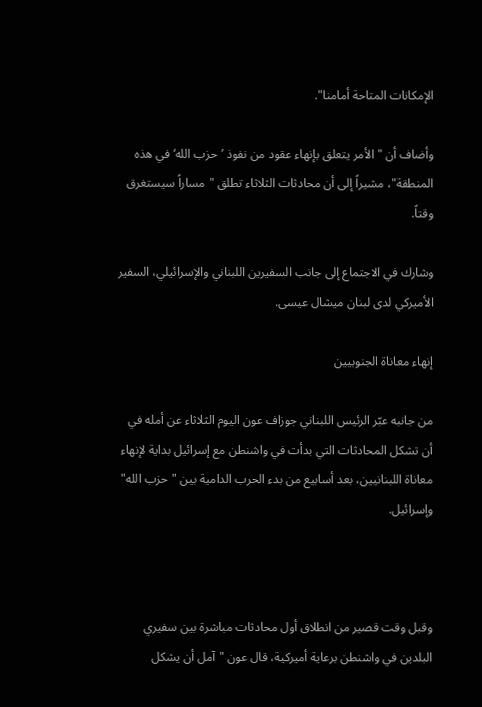الإمكانات المتاحة أمامنا".

وأضاف أن "الأمر يتعلق بإنهاء عقود من نفوذ ’حزب الله‘ في هذه المنطقة"، مشيراً إلى أن محادثات الثلاثاء تطلق "مساراً سيستغرق وقتاً.

وشارك في الاجتماع إلى جانب السفيرين اللبناني والإسرائيلي، السفير الأميركي لدى لبنان ميشال عيسى.

إنهاء معاناة الجنوبيين

من جانبه عبّر الرئيس اللبناني جوزاف عون اليوم الثلاثاء عن أمله في أن تشكل المحادثات التي بدأت في واشنطن مع إسرائيل بداية لإنهاء معاناة اللبنانيين، بعد أسابيع من بدء الحرب الدامية بين "حزب الله" وإسرائيل.



وقبل وقت قصير من انطلاق أول محادثات مباشرة بين سفيري البلدين في واشنطن برعاية أميركية، قال عون "آمل أن يشكل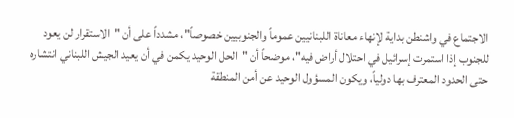الاجتماع في واشنطن بداية لإنهاء معاناة اللبنانيين عموماً والجنوبيين خصوصاً"، مشدداً على أن "الاستقرار لن يعود للجنوب إذا استمرت إسرائيل في احتلال أراض فيه"، موضحاً أن "الحل الوحيد يكمن في أن يعيد الجيش اللبناني انتشاره حتى الحدود المعترف بها دولياً، ويكون المسؤول الوحيد عن أمن المنطقة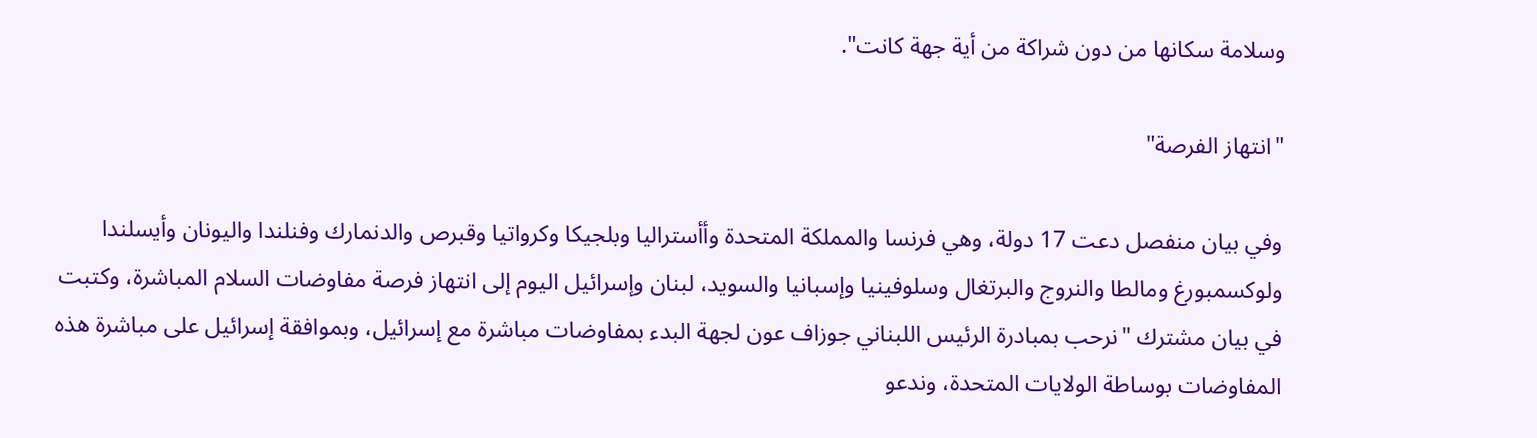وسلامة سكانها من دون شراكة من أية جهة كانت".

"انتهاز الفرصة"

وفي بيان منفصل دعت 17 دولة، وهي فرنسا والمملكة المتحدة وأأستراليا وبلجيكا وكرواتيا وقبرص والدنمارك وفنلندا واليونان وأيسلندا ولوكسمبورغ ومالطا والنروج والبرتغال وسلوفينيا وإسبانيا والسويد، لبنان وإسرائيل اليوم إلى انتهاز فرصة مفاوضات السلام المباشرة، وكتبت في بيان مشترك "نرحب بمبادرة الرئيس اللبناني جوزاف عون لجهة البدء بمفاوضات مباشرة مع إسرائيل، وبموافقة إسرائيل على مباشرة هذه المفاوضات بوساطة الولايات المتحدة، وندعو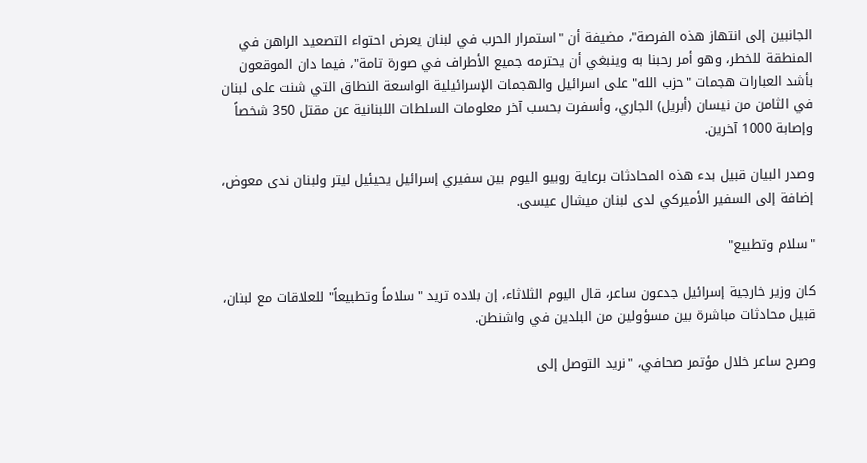الجانبين إلى انتهاز هذه الفرصة"، مضيفة أن "استمرار الحرب في لبنان يعرض احتواء التصعيد الراهن في المنطقة للخطر، وهو أمر رحبنا به وينبغي أن يحترمه جميع الأطراف في صورة تامة"، فيما دان الموقعون بأشد العبارات هجمات "حزب الله" على اسرائيل والهجمات الإسرائيلية الواسعة النطاق التي شنت على لبنان في الثامن من نيسان (أبريل) الجاري، وأسفرت بحسب آخر معلومات السلطات اللبنانية عن مقتل 350 شخصاً وإصابة 1000 آخرين.

وصدر البيان قبيل بدء هذه المحادثات برعاية روبيو اليوم بين سفيري إسرائيل يحيئيل ليتر ولبنان ندى معوض، إضافة إلى السفير الأميركي لدى لبنان ميشال عيسى.

"سلام وتطبيع"

كان وزير خارجية إسرائيل جدعون ساعر، قال اليوم الثلاثاء، إن بلاده تريد "سلاماً وتطبيعاً" للعلاقات مع لبنان، قبيل محادثات مباشرة بين مسؤولين من البلدين في واشنطن.

وصرح ساعر خلال مؤتمر صحافي، "نريد التوصل إلى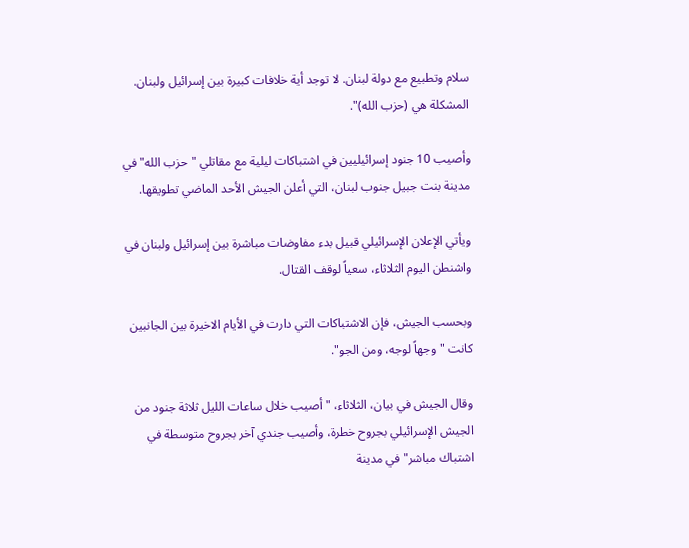سلام وتطبيع مع دولة لبنان. لا توجد أية خلافات كبيرة بين إسرائيل ولبنان. المشكلة هي (حزب الله)".

وأصيب 10 جنود إسرائيليين في اشتباكات ليلية مع مقاتلي "حزب الله" في مدينة بنت جبيل جنوب لبنان، التي أعلن الجيش الأحد الماضي تطويقها.

ويأتي الإعلان الإسرائيلي قبيل بدء مفاوضات مباشرة بين إسرائيل ولبنان في واشنطن اليوم الثلاثاء، سعياً لوقف القتال.

وبحسب الجيش، فإن الاشتباكات التي دارت في الأيام الاخيرة بين الجانبين كانت "وجهاً لوجه، ومن الجو".

وقال الجيش في بيان، الثلاثاء، "أصيب خلال ساعات الليل ثلاثة جنود من الجيش الإسرائيلي بجروح خطرة، وأصيب جندي آخر بجروح متوسطة في اشتباك مباشر" في مدينة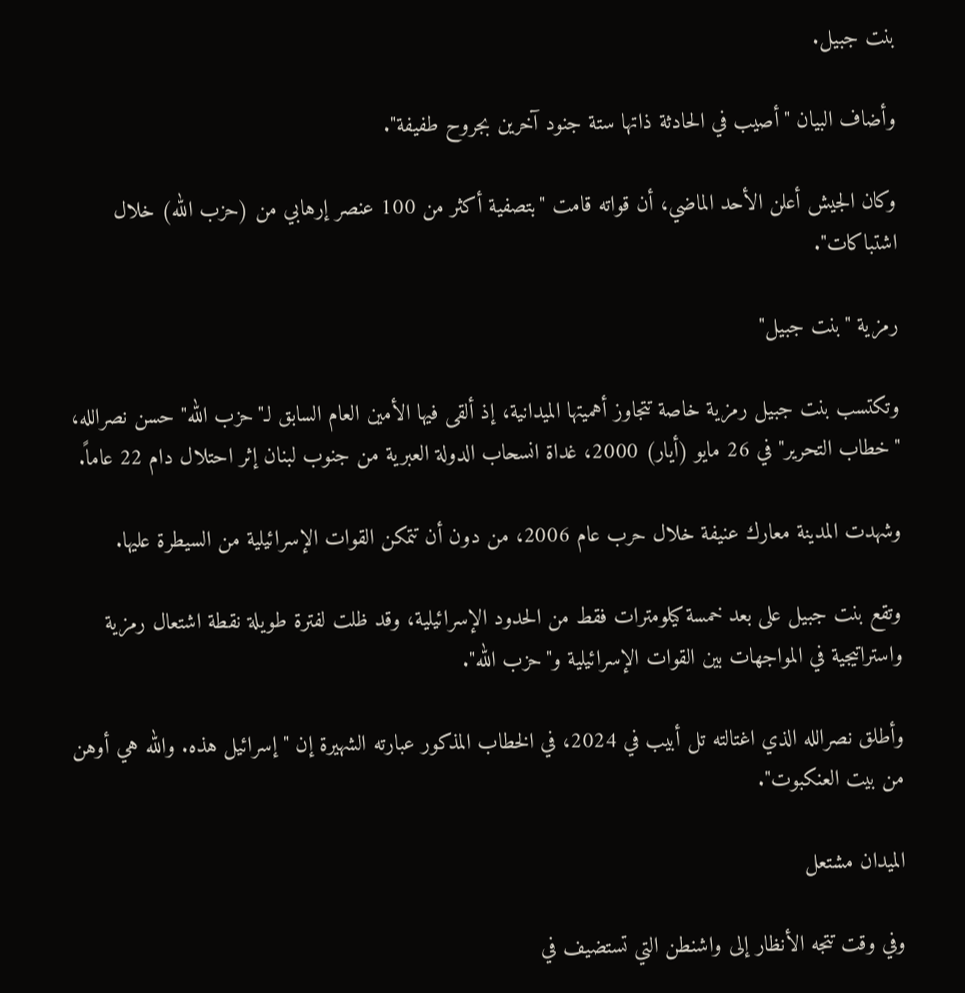بنت جبيل.

وأضاف البيان "أصيب في الحادثة ذاتها ستة جنود آخرين بجروح طفيفة".

وكان الجيش أعلن الأحد الماضي، أن قواته قامت "بتصفية أكثر من 100 عنصر إرهابي من (حزب الله) خلال اشتباكات".

رمزية "بنت جبيل"

وتكتسب بنت جبيل رمزية خاصة تتجاوز أهميتها الميدانية، إذ ألقى فيها الأمين العام السابق لـ"حزب الله" حسن نصرالله، "خطاب التحرير" في 26 مايو (أيار) 2000، غداة انسحاب الدولة العبرية من جنوب لبنان إثر احتلال دام 22 عاماً.

وشهدت المدينة معارك عنيفة خلال حرب عام 2006، من دون أن تتمكن القوات الإسرائيلية من السيطرة عليها.

وتقع بنت جبيل على بعد خمسة كيلومترات فقط من الحدود الإسرائيلية، وقد ظلت لفترة طويلة نقطة اشتعال رمزية واستراتيجية في المواجهات بين القوات الإسرائيلية و"حزب الله".

وأطلق نصرالله الذي اغتالته تل أبيب في 2024، في الخطاب المذكور عبارته الشهيرة إن "إسرائيل هذه. والله هي أوهن من بيت العنكبوت".

الميدان مشتعل

وفي وقت تتجه الأنظار إلى واشنطن التي تستضيف في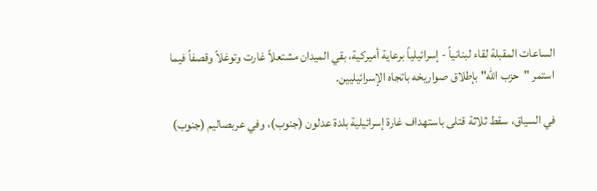الساعات المقبلة لقاء لبنانياً - إسرائيلياً برعاية أميركية، بقي الميدان مشتعلاً غارت وتوغلاً وقصفاً فيما استمر "حزب الله" بإطلاق صواريخه باتجاه الإسرائيليين.

في السياق، سقط ثلاثة قتلى باستهداف غارة إسرائيلية بلدة عدلون (جنوب)، وفي عربصاليم (جنوب)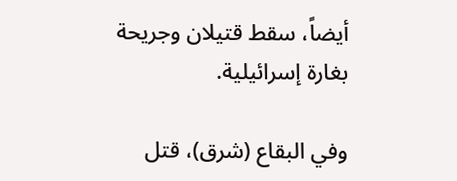أيضاً، سقط قتيلان وجريحة بغارة إسرائيلية.

وفي البقاع (شرق)، قتل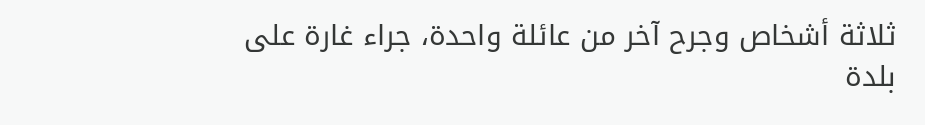ثلاثة أشخاص وجرح آخر من عائلة واحدة، جراء غارة على بلدة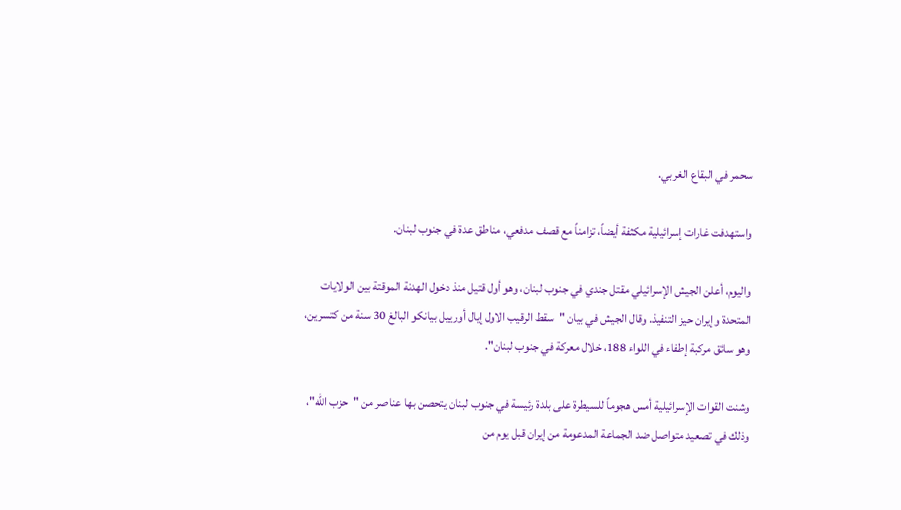سحمر في البقاع الغربي.

واستهدفت غارات إسرائيلية مكثفة أيضاً، تزامناً مع قصف مدفعي، مناطق عدة في جنوب لبنان.

واليوم، أعلن الجيش الإسرائيلي مقتل جندي في جنوب لبنان، وهو أول قتيل منذ دخول الهدنة الموقتة بين الولايات المتحدة وإيران حيز التنفيذ. وقال الجيش في بيان "سقط الرقيب الاول إيال أورييل بيانكو البالغ 30 سنة من كتسرين، وهو سائق مركبة إطفاء في اللواء 188، خلال معركة في جنوب لبنان".

وشنت القوات الإسرائيلية أمس هجوماً للسيطرة على بلدة رئيسة في جنوب لبنان يتحصن بها عناصر من "حزب الله"، وذلك في تصعيد متواصل ضد الجماعة المدعومة من إيران قبل يوم من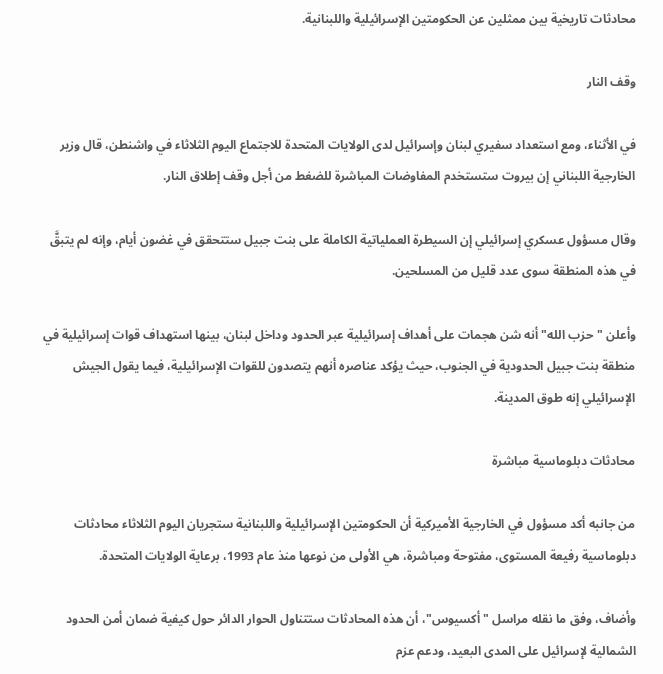محادثات تاريخية بين ممثلين عن الحكومتين الإسرائيلية واللبنانية.

وقف النار

في الأثناء، ومع استعداد سفيري لبنان وإسرائيل لدى الولايات المتحدة للاجتماع اليوم الثلاثاء في واشنطن، قال وزير الخارجية اللبناني إن بيروت ستستخدم المفاوضات المباشرة للضغط من أجل وقف إطلاق النار.

وقال مسؤول عسكري إسرائيلي إن السيطرة العملياتية الكاملة على بنت جبيل ستتحقق في غضون أيام، وإنه لم يتبقَّ في هذه المنطقة سوى عدد قليل من المسلحين.

وأعلن "حزب الله" أنه شن هجمات على أهداف إسرائيلية عبر الحدود وداخل لبنان، بينها استهداف قوات إسرائيلية في منطقة بنت جبيل الحدودية في الجنوب، حيث يؤكد عناصره أنهم يتصدون للقوات الإسرائيلية، فيما يقول الجيش الإسرائيلي إنه طوق المدينة.

محادثات دبلوماسية مباشرة

من جانبه أكد مسؤول في الخارجية الأميركية أن الحكومتين الإسرائيلية واللبنانية ستجريان اليوم الثلاثاء محادثات دبلوماسية رفيعة المستوى، مفتوحة ومباشرة، هي الأولى من نوعها منذ عام 1993، برعاية الولايات المتحدة.

وأضاف، وفق ما نقله مراسل "أكسيوس"، أن هذه المحادثات ستتناول الحوار الدائر حول كيفية ضمان أمن الحدود الشمالية لإسرائيل على المدى البعيد، ودعم عزم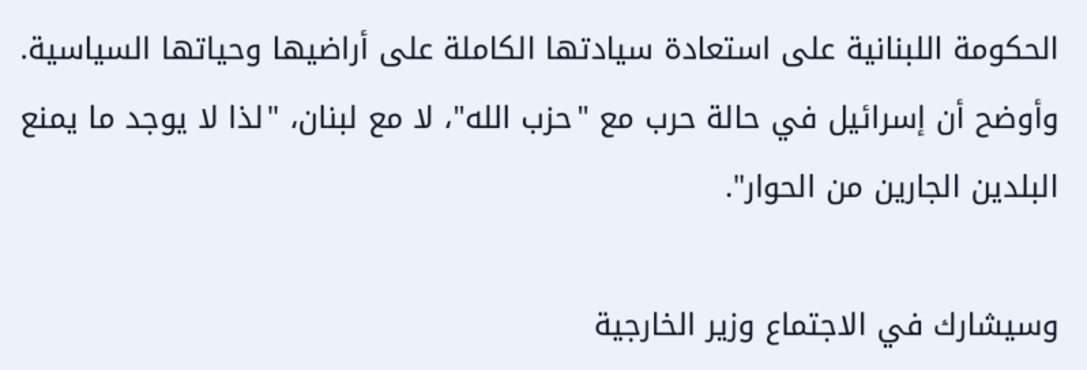الحكومة اللبنانية على استعادة سيادتها الكاملة على أراضيها وحياتها السياسية. وأوضح أن إسرائيل في حالة حرب مع "حزب الله"، لا مع لبنان، "لذا لا يوجد ما يمنع البلدين الجارين من الحوار".

وسيشارك في الاجتماع وزير الخارجية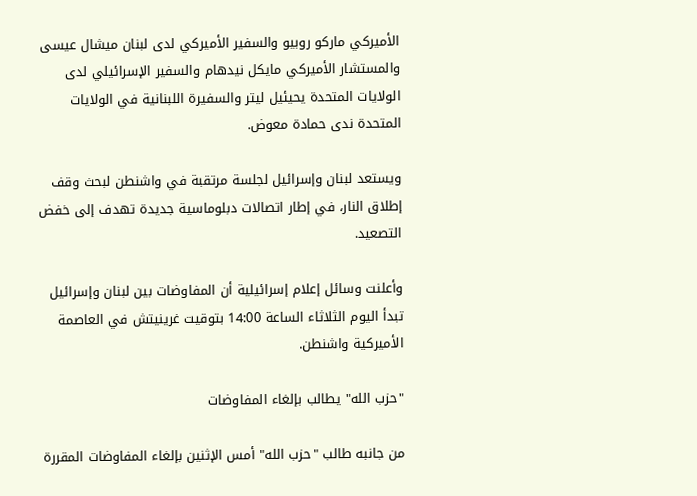الأميركي ماركو روبيو والسفير الأميركي لدى لبنان ميشال عيسى والمستشار الأميركي مايكل نيدهام والسفير الإسرائيلي لدى الولايات المتحدة يحيئيل ليتر والسفيرة اللبنانية في الولايات المتحدة ندى حمادة معوض.

ويستعد لبنان وإسرائيل لجلسة مرتقبة في واشنطن لبحث وقف إطلاق النار، في إطار اتصالات دبلوماسية جديدة تهدف إلى خفض التصعيد.

وأعلنت وسائل إعلام إسرائيلية أن المفاوضات بين لبنان وإسرائيل تبدأ اليوم الثلاثاء الساعة 14:00 بتوقيت غرينيتش في العاصمة الأميركية واشنطن.

"حزب الله" يطالب بإلغاء المفاوضات

من جانبه طالب "حزب الله" أمس الإثنين بإلغاء المفاوضات المقررة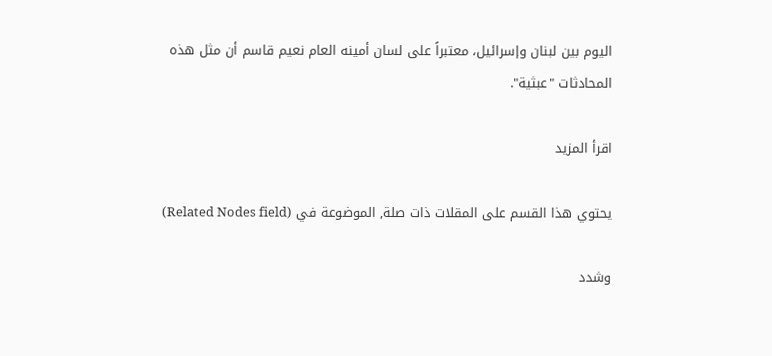اليوم بين لبنان وإسرائيل، معتبراً على لسان أمينه العام نعيم قاسم أن مثل هذه المحادثات "عبثية".

اقرأ المزيد

يحتوي هذا القسم على المقلات ذات صلة, الموضوعة في (Related Nodes field)

وشدد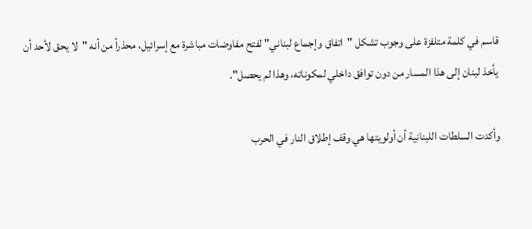قاسم في كلمة متلفزة على وجوب تشكل "اتفاق وإجماع لبناني" لفتح مفاوضات مباشرة مع إسرائيل، محذراً من أنه "لا يحق لأحد أن يأخذ لبنان إلى هذا المسار من دون توافق داخلي لمكوناته، وهذا لم يحصل".

وأكدت السلطات اللبنانية أن أولويتها هي وقف إطلاق النار في الحرب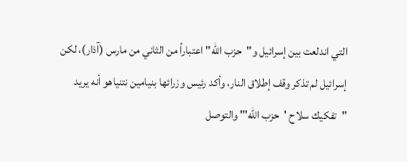التي اندلعت بين إسرائيل و"حزب الله" اعتباراً من الثاني من مارس (آذار)، لكن إسرائيل لم تذكر وقف إطلاق النار، وأكد رئيس وزرائها بنيامين نتنياهو أنه يريد "تفكيك سلاح 'حزب الله'" والتوصل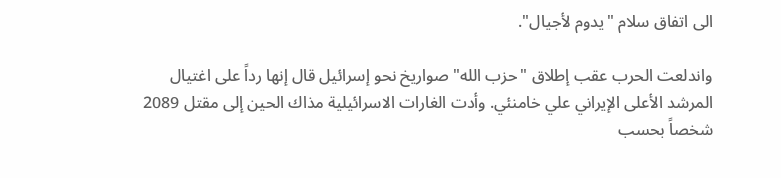الى اتفاق سلام "يدوم لأجيال".

واندلعت الحرب عقب إطلاق "حزب الله" صواريخ نحو إسرائيل قال إنها رداً على اغتيال المرشد الأعلى الإيراني علي خامنئي. وأدت الغارات الاسرائيلية مذاك الحين إلى مقتل 2089 شخصاً بحسب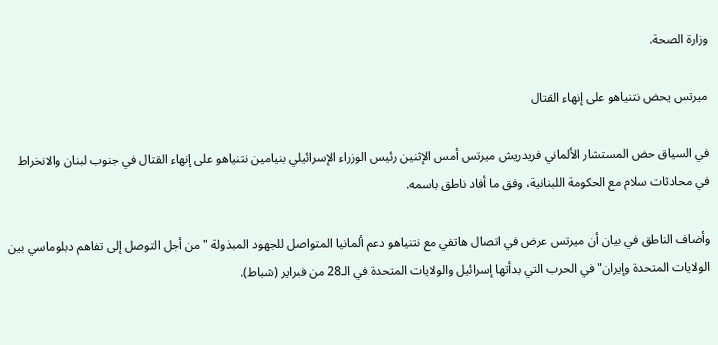وزارة الصحة.

ميرتس يحض نتنياهو على إنهاء القتال

في السياق حض المستشار الألماني فريدريش ميرتس أمس الإثنين رئيس الوزراء الإسرائيلي بنيامين نتنياهو على إنهاء القتال في جنوب لبنان والانخراط في محادثات سلام مع الحكومة اللبنانية، وفق ما أفاد ناطق باسمه.

وأضاف الناطق في بيان أن ميرتس عرض في اتصال هاتفي مع نتنياهو دعم ألمانيا المتواصل للجهود المبذولة "من أجل التوصل إلى تفاهم دبلوماسي بين الولايات المتحدة وإيران" في الحرب التي بدأتها إسرائيل والولايات المتحدة في الـ28 من فبراير (شباط).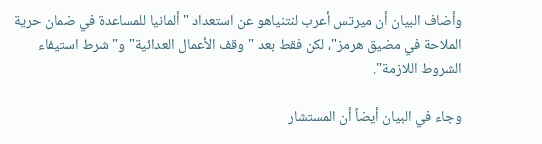وأضاف البيان أن ميرتس أعرب لنتنياهو عن استعداد "ألمانيا للمساعدة في ضمان حرية الملاحة في مضيق هرمز"، لكن فقط بعد "وقف الأعمال العدائية" و"شرط استيفاء الشروط اللازمة".

وجاء في البيان أيضاً أن المستشار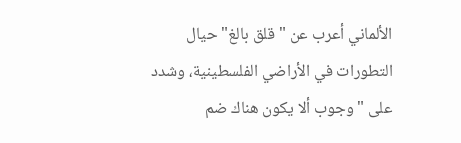الألماني أعرب عن "قلق بالغ" حيال التطورات في الأراضي الفلسطينية، وشدد على "وجوب ألا يكون هناك ضم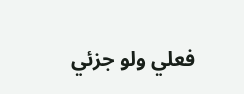فعلي ولو جزئي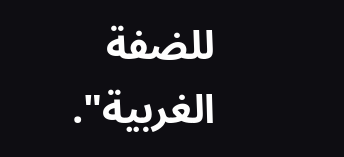للضفة الغربية".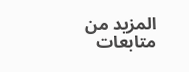المزيد من متابعات